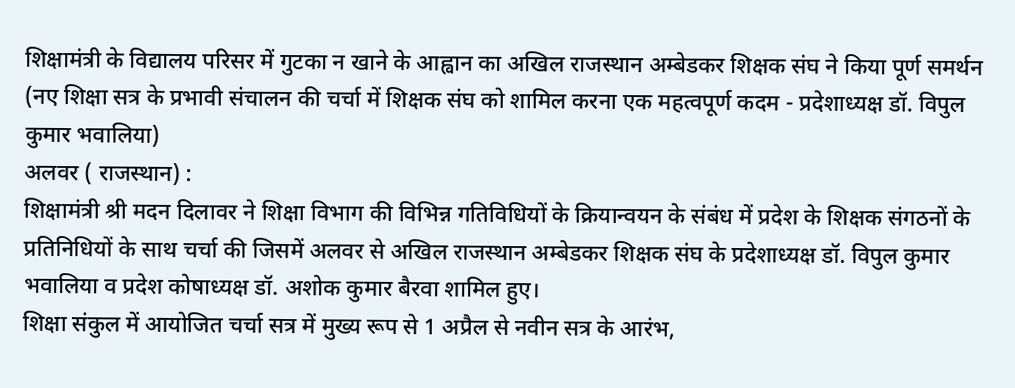शिक्षामंत्री के विद्यालय परिसर में गुटका न खाने के आह्वान का अखिल राजस्थान अम्बेडकर शिक्षक संघ ने किया पूर्ण समर्थन
(नए शिक्षा सत्र के प्रभावी संचालन की चर्चा में शिक्षक संघ को शामिल करना एक महत्वपूर्ण कदम - प्रदेशाध्यक्ष डॉ. विपुल कुमार भवालिया)
अलवर ( राजस्थान) :
शिक्षामंत्री श्री मदन दिलावर ने शिक्षा विभाग की विभिन्न गतिविधियों के क्रियान्वयन के संबंध में प्रदेश के शिक्षक संगठनों के प्रतिनिधियों के साथ चर्चा की जिसमें अलवर से अखिल राजस्थान अम्बेडकर शिक्षक संघ के प्रदेशाध्यक्ष डॉ. विपुल कुमार भवालिया व प्रदेश कोषाध्यक्ष डॉ. अशोक कुमार बैरवा शामिल हुए।
शिक्षा संकुल में आयोजित चर्चा सत्र में मुख्य रूप से 1 अप्रैल से नवीन सत्र के आरंभ,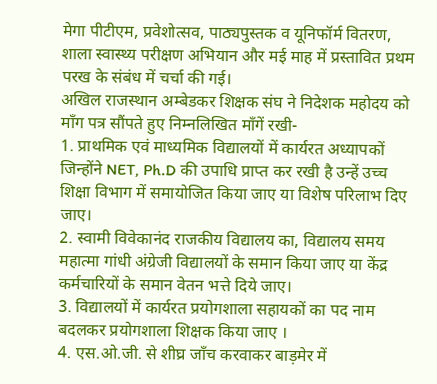मेगा पीटीएम, प्रवेशोत्सव, पाठ्यपुस्तक व यूनिफॉर्म वितरण, शाला स्वास्थ्य परीक्षण अभियान और मई माह में प्रस्तावित प्रथम परख के संबंध में चर्चा की गई।
अखिल राजस्थान अम्बेडकर शिक्षक संघ ने निदेशक महोदय को माँग पत्र सौंपते हुए निम्नलिखित माँगें रखी-
1. प्राथमिक एवं माध्यमिक विद्यालयों में कार्यरत अध्यापकों जिन्होंने NET, Ph.D की उपाधि प्राप्त कर रखी है उन्हें उच्च शिक्षा विभाग में समायोजित किया जाए या विशेष परिलाभ दिए जाए।
2. स्वामी विवेकानंद राजकीय विद्यालय का, विद्यालय समय महात्मा गांधी अंग्रेजी विद्यालयों के समान किया जाए या केंद्र कर्मचारियों के समान वेतन भत्ते दिये जाए।
3. विद्यालयों में कार्यरत प्रयोगशाला सहायकों का पद नाम बदलकर प्रयोगशाला शिक्षक किया जाए ।
4. एस.ओ.जी. से शीघ्र जाँच करवाकर बाड़मेर में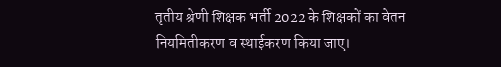तृतीय श्रेणी शिक्षक भर्ती 2022 के शिक्षकों का वेतन नियमितीकरण व स्थाईकरण किया जाए।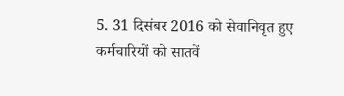5. 31 दिसंबर 2016 को सेवानिवृत हुए कर्मचारियों को सातवें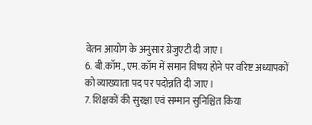वेतन आयोग के अनुसार ग्रेजुएटी दी जाए।
6. बी.कॉम., एम. कॉम में समान विषय होने पर वरिष्ट अध्यापकों को व्याख्याता पद पर पदोन्नति दी जाए।
7. शिक्षकों की सुरक्षा एवं सम्मान सुनिश्चित किया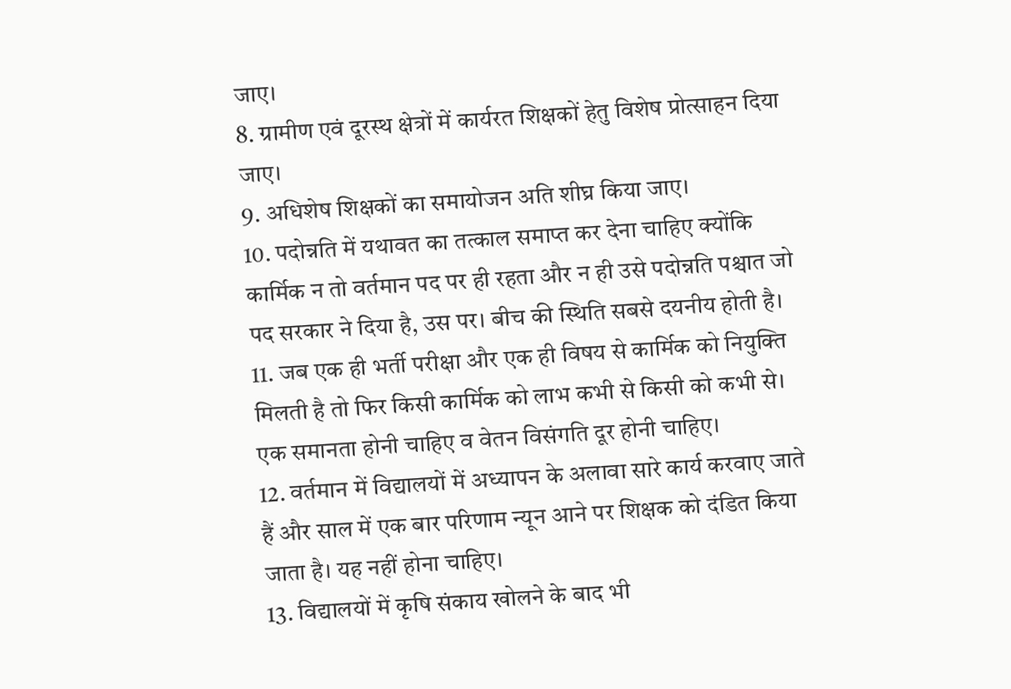जाए।
8. ग्रामीण एवं दूरस्थ क्षेत्रों में कार्यरत शिक्षकों हेतु विशेष प्रोत्साहन दिया जाए।
9. अधिशेष शिक्षकों का समायोजन अति शीघ्र किया जाए।
10. पदोन्नति में यथावत का तत्काल समाप्त कर देना चाहिए क्योंकि कार्मिक न तो वर्तमान पद पर ही रहता और न ही उसे पदोन्नति पश्चात जो पद सरकार ने दिया है, उस पर। बीच की स्थिति सबसे दयनीय होती है।
11. जब एक ही भर्ती परीक्षा और एक ही विषय से कार्मिक को नियुक्ति मिलती है तो फिर किसी कार्मिक को लाभ कभी से किसी को कभी से। एक समानता होनी चाहिए व वेतन विसंगति दूर होनी चाहिए।
12. वर्तमान में विद्यालयों में अध्यापन के अलावा सारे कार्य करवाए जाते हैं और साल में एक बार परिणाम न्यून आने पर शिक्षक को दंडित किया जाता है। यह नहीं होना चाहिए।
13. विद्यालयों में कृषि संकाय खोलने के बाद भी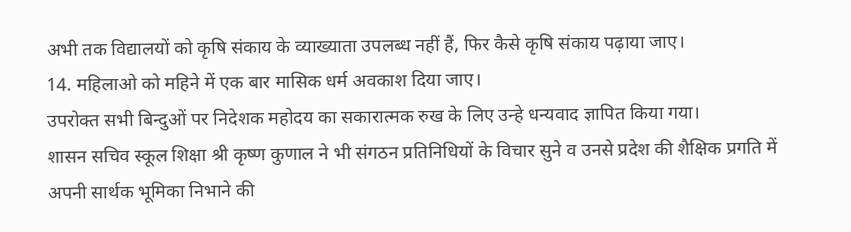अभी तक विद्यालयों को कृषि संकाय के व्याख्याता उपलब्ध नहीं हैं, फिर कैसे कृषि संकाय पढ़ाया जाए।
14. महिलाओ को महिने में एक बार मासिक धर्म अवकाश दिया जाए।
उपरोक्त सभी बिन्दुओं पर निदेशक महोदय का सकारात्मक रुख के लिए उन्हे धन्यवाद ज्ञापित किया गया।
शासन सचिव स्कूल शिक्षा श्री कृष्ण कुणाल ने भी संगठन प्रतिनिधियों के विचार सुने व उनसे प्रदेश की शैक्षिक प्रगति में अपनी सार्थक भूमिका निभाने की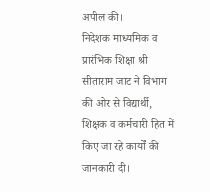अपील की।
निदेशक माध्यमिक व प्रारंभिक शिक्षा श्री सीताराम जाट ने विभाग की ओर से विद्यार्थी, शिक्षक व कर्मचारी हित में किए जा रहे कार्यों की जानकारी दी।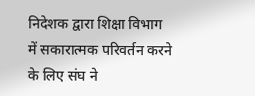निदेशक द्वारा शिक्षा विभाग में सकारात्मक परिवर्तन करने के लिए संघ ने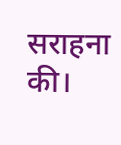सराहना की।